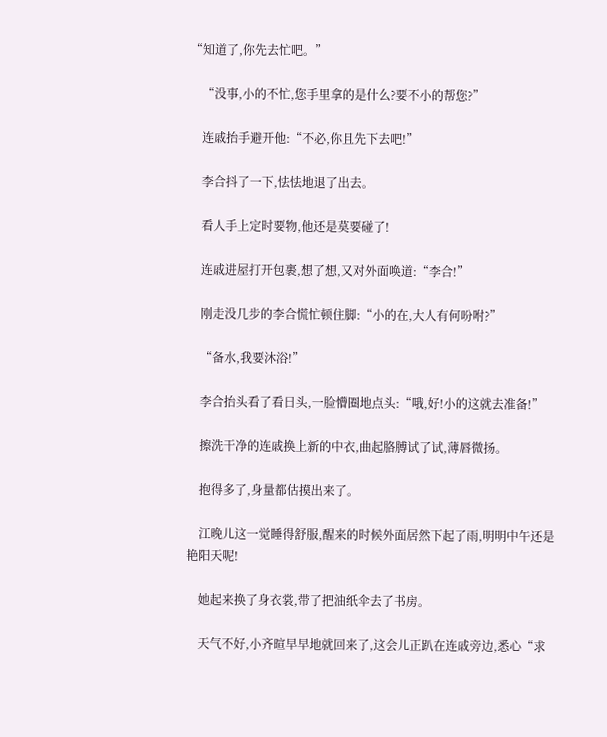“知道了,你先去忙吧。”

    “没事,小的不忙,您手里拿的是什么?要不小的帮您?”

    连戚抬手避开他:“不必,你且先下去吧!”

    李合抖了一下,怯怯地退了出去。

    看人手上定时要物,他还是莫要碰了!

    连戚进屋打开包裹,想了想,又对外面唤道:“李合!”

    刚走没几步的李合慌忙顿住脚:“小的在,大人有何吩咐?”

    “备水,我要沐浴!”

    李合抬头看了看日头,一脸懵圈地点头:“哦,好!小的这就去准备!”

    擦洗干净的连戚换上新的中衣,曲起胳膊试了试,薄唇微扬。

    抱得多了,身量都估摸出来了。

    江晚儿这一觉睡得舒服,醒来的时候外面居然下起了雨,明明中午还是艳阳天呢!

    她起来换了身衣裳,带了把油纸伞去了书房。

    天气不好,小齐暄早早地就回来了,这会儿正趴在连戚旁边,悉心“求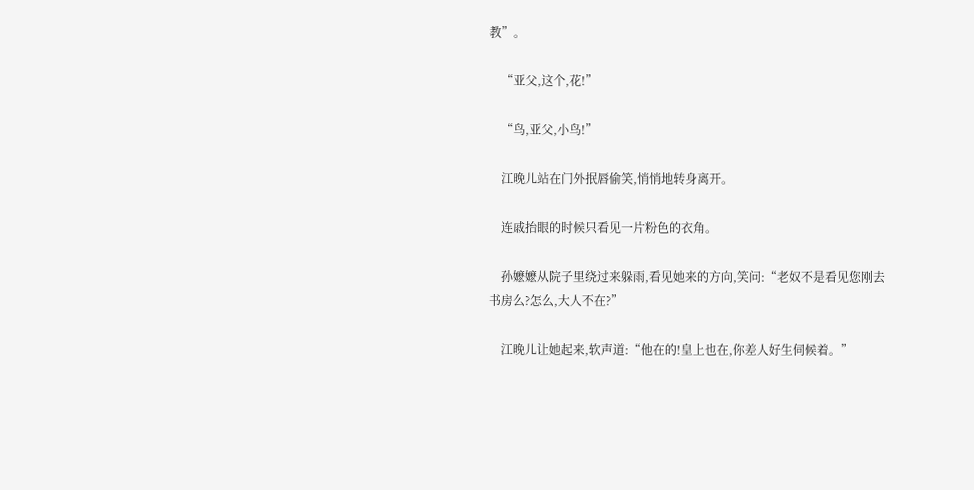教”。

    “亚父,这个,花!”

    “鸟,亚父,小鸟!”

    江晚儿站在门外抿唇偷笑,悄悄地转身离开。

    连戚抬眼的时候只看见一片粉色的衣角。

    孙嬷嬷从院子里绕过来躲雨,看见她来的方向,笑问:“老奴不是看见您刚去书房么?怎么,大人不在?”

    江晚儿让她起来,软声道:“他在的!皇上也在,你差人好生伺候着。”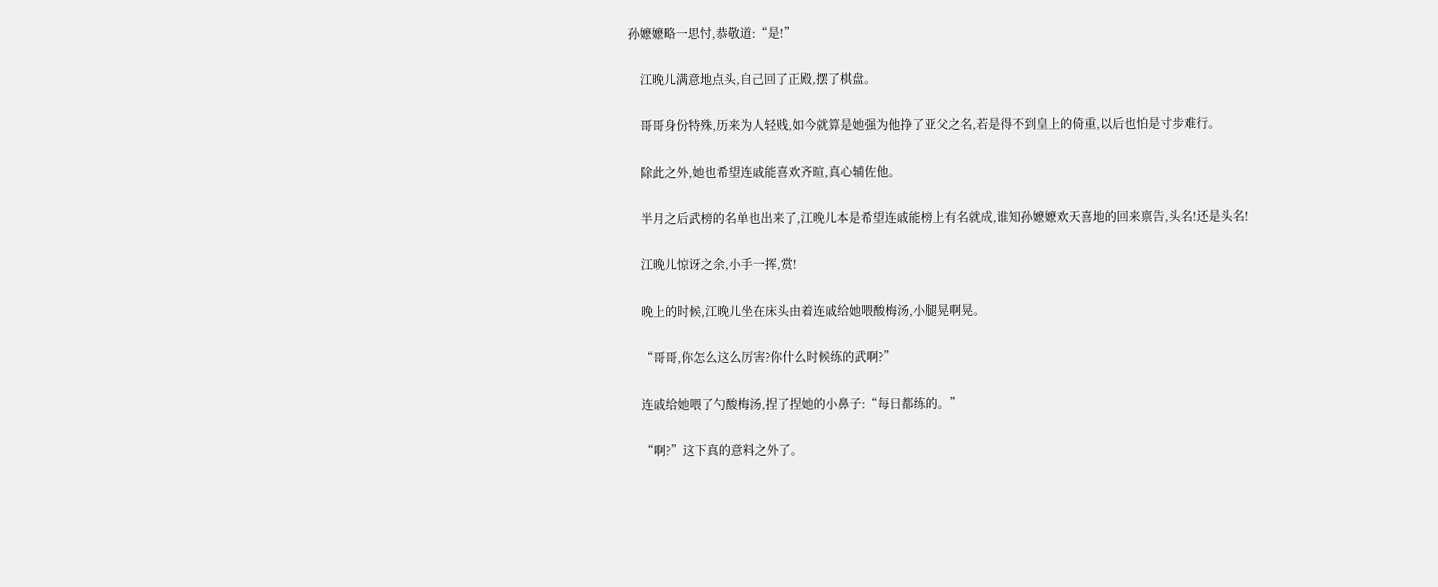孙嬷嬷略一思忖,恭敬道:“是!”

    江晚儿满意地点头,自己回了正殿,摆了棋盘。

    哥哥身份特殊,历来为人轻贱,如今就算是她强为他挣了亚父之名,若是得不到皇上的倚重,以后也怕是寸步难行。

    除此之外,她也希望连戚能喜欢齐暄,真心辅佐他。

    半月之后武榜的名单也出来了,江晚儿本是希望连戚能榜上有名就成,谁知孙嬷嬷欢天喜地的回来禀告,头名!还是头名!

    江晚儿惊讶之余,小手一挥,赏!

    晚上的时候,江晚儿坐在床头由着连戚给她喂酸梅汤,小腿晃啊晃。

    “哥哥,你怎么这么厉害?你什么时候练的武啊?”

    连戚给她喂了勺酸梅汤,捏了捏她的小鼻子:“每日都练的。”

    “啊?”这下真的意料之外了。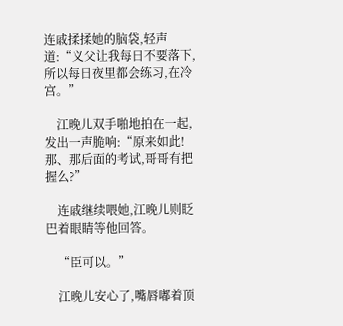连戚揉揉她的脑袋,轻声道:“义父让我每日不要落下,所以每日夜里都会练习,在冷宫。”

    江晚儿双手啪地拍在一起,发出一声脆响:“原来如此!那、那后面的考试,哥哥有把握么?”

    连戚继续喂她,江晚儿则眨巴着眼睛等他回答。

    “臣可以。”

    江晚儿安心了,嘴唇嘟着顶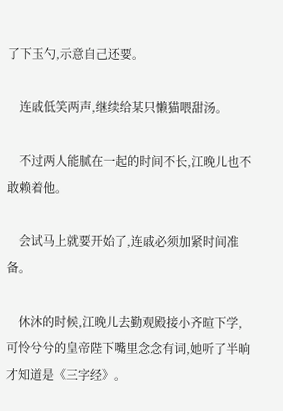了下玉勺,示意自己还要。

    连戚低笑两声,继续给某只懒猫喂甜汤。

    不过两人能腻在一起的时间不长,江晚儿也不敢赖着他。

    会试马上就要开始了,连戚必须加紧时间准备。

    休沐的时候,江晚儿去勤观殿接小齐暄下学,可怜兮兮的皇帝陛下嘴里念念有词,她听了半晌才知道是《三字经》。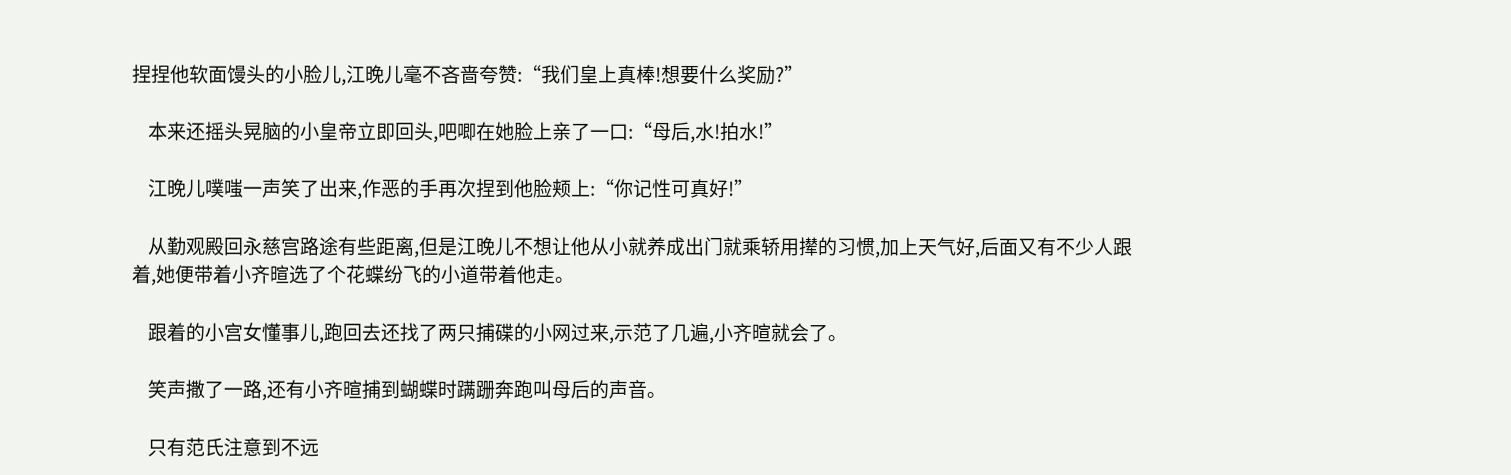捏捏他软面馒头的小脸儿,江晚儿毫不吝啬夸赞:“我们皇上真棒!想要什么奖励?”

    本来还摇头晃脑的小皇帝立即回头,吧唧在她脸上亲了一口:“母后,水!拍水!”

    江晚儿噗嗤一声笑了出来,作恶的手再次捏到他脸颊上:“你记性可真好!”

    从勤观殿回永慈宫路途有些距离,但是江晚儿不想让他从小就养成出门就乘轿用撵的习惯,加上天气好,后面又有不少人跟着,她便带着小齐暄选了个花蝶纷飞的小道带着他走。

    跟着的小宫女懂事儿,跑回去还找了两只捕碟的小网过来,示范了几遍,小齐暄就会了。

    笑声撒了一路,还有小齐暄捕到蝴蝶时蹒跚奔跑叫母后的声音。

    只有范氏注意到不远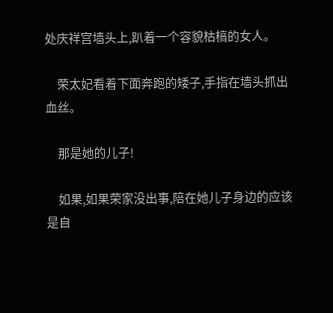处庆祥宫墙头上,趴着一个容貌枯槁的女人。

    荣太妃看着下面奔跑的矮子,手指在墙头抓出血丝。

    那是她的儿子!

    如果,如果荣家没出事,陪在她儿子身边的应该是自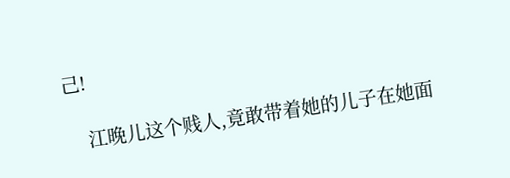己!

    江晚儿这个贱人,竟敢带着她的儿子在她面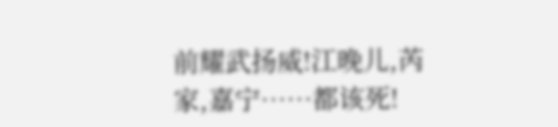前耀武扬威!江晚儿,芮家,嘉宁……都该死!